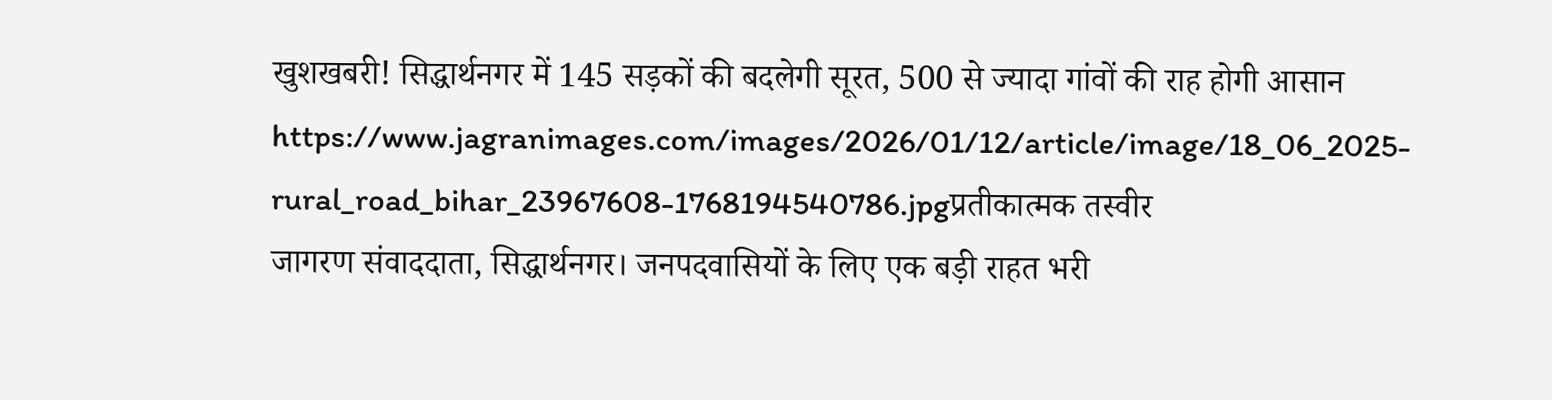खुशखबरी! सिद्धार्थनगर में 145 सड़कों की बदलेगी सूरत, 500 से ज्यादा गांवों की राह होगी आसान
https://www.jagranimages.com/images/2026/01/12/article/image/18_06_2025-rural_road_bihar_23967608-1768194540786.jpgप्रतीकात्मक तस्वीर
जागरण संवाददाता, सिद्धार्थनगर। जनपदवासियों के लिए एक बड़ी राहत भरी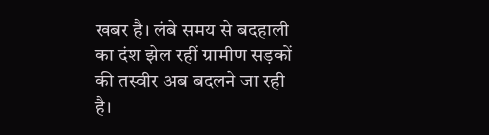खबर है। लंबे समय से बदहाली का दंश झेल रहीं ग्रामीण सड़कों की तस्वीर अब बदलने जा रही है।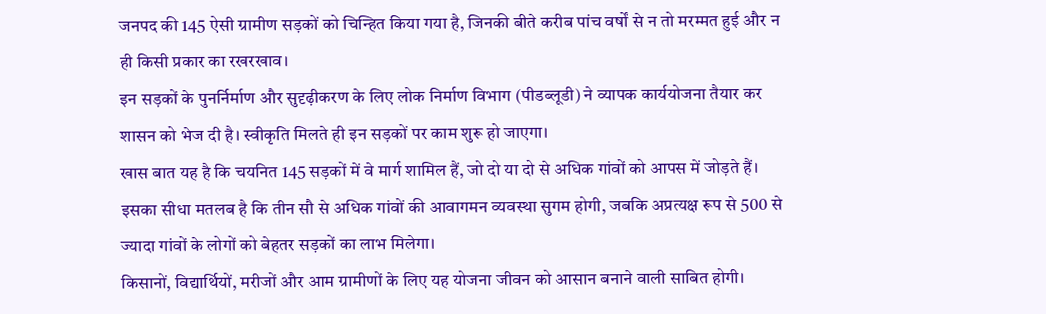जनपद की 145 ऐसी ग्रामीण सड़कों को चिन्हित किया गया है, जिनकी बीते करीब पांच वर्षों से न तो मरम्मत हुई और न ही किसी प्रकार का रखरखाव।
इन सड़कों के पुनर्निर्माण और सुदृढ़ीकरण के लिए लोक निर्माण विभाग (पीडब्लूडी) ने व्यापक कार्ययोजना तैयार कर शासन को भेज दी है। स्वीकृति मिलते ही इन सड़कों पर काम शुरू हो जाएगा।
खास बात यह है कि चयनित 145 सड़कों में वे मार्ग शामिल हैं, जो दो या दो से अधिक गांवों को आपस में जोड़ते हैं। इसका सीधा मतलब है कि तीन सौ से अधिक गांवों की आवागमन व्यवस्था सुगम होगी, जबकि अप्रत्यक्ष रूप से 500 से ज्यादा गांवों के लोगों को बेहतर सड़कों का लाभ मिलेगा।
किसानों, विद्यार्थियों, मरीजों और आम ग्रामीणों के लिए यह योजना जीवन को आसान बनाने वाली साबित होगी।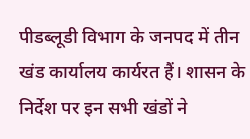पीडब्लूडी विभाग के जनपद में तीन खंड कार्यालय कार्यरत हैं। शासन के निर्देश पर इन सभी खंडों ने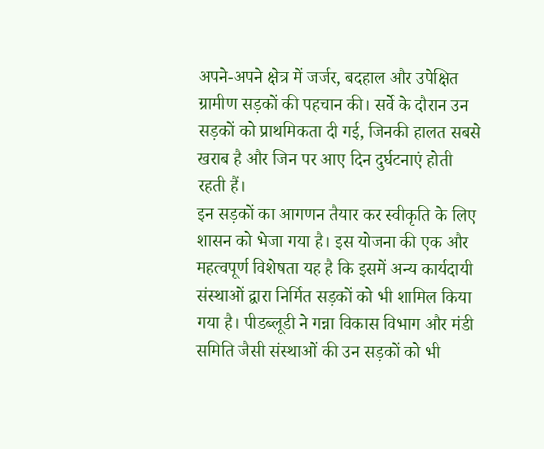अपने-अपने क्षेत्र में जर्जर, बदहाल और उपेक्षित ग्रामीण सड़कों की पहचान की। सर्वे के दौरान उन सड़कों को प्राथमिकता दी गई, जिनकी हालत सबसे खराब है और जिन पर आए दिन दुर्घटनाएं होती रहती हैं।
इन सड़कों का आगणन तैयार कर स्वीकृति के लिए शासन को भेजा गया है। इस योजना की एक और महत्वपूर्ण विशेषता यह है कि इसमें अन्य कार्यदायी संस्थाओं द्वारा निर्मित सड़कों को भी शामिल किया गया है। पीडब्लूडी ने गन्ना विकास विभाग और मंडी समिति जैसी संस्थाओं की उन सड़कों को भी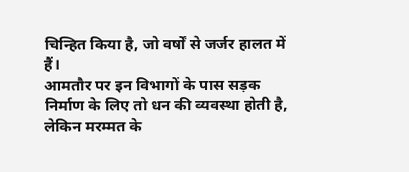चिन्हित किया है, जो वर्षों से जर्जर हालत में हैं।
आमतौर पर इन विभागों के पास सड़क निर्माण के लिए तो धन की व्यवस्था होती है, लेकिन मरम्मत के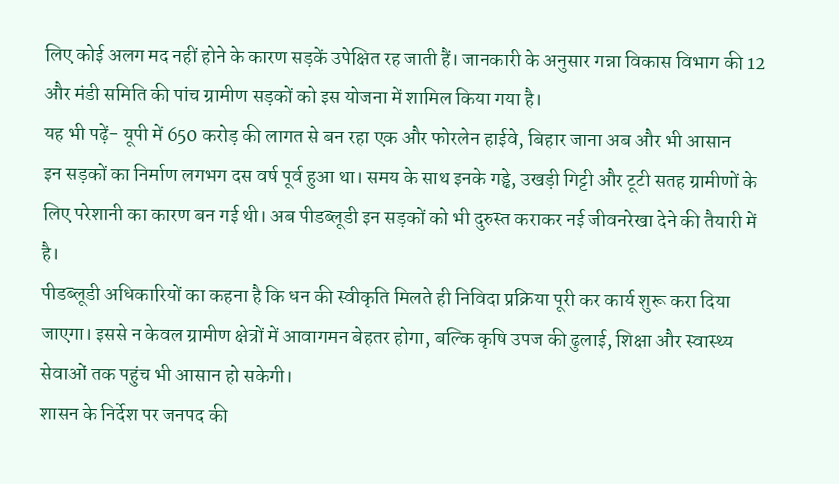लिए कोई अलग मद नहीं होने के कारण सड़कें उपेक्षित रह जाती हैं। जानकारी के अनुसार गन्ना विकास विभाग की 12 और मंडी समिति की पांच ग्रामीण सड़कों को इस योजना में शामिल किया गया है।
यह भी पढ़ें- यूपी में 650 करोड़ की लागत से बन रहा एक और फोरलेन हाईवे, बिहार जाना अब और भी आसान
इन सड़कों का निर्माण लगभग दस वर्ष पूर्व हुआ था। समय के साथ इनके गड्ढे, उखड़ी गिट्टी और टूटी सतह ग्रामीणों के लिए परेशानी का कारण बन गई थी। अब पीडब्लूडी इन सड़कों को भी दुरुस्त कराकर नई जीवनरेखा देने की तैयारी में है।
पीडब्लूडी अधिकारियों का कहना है कि धन की स्वीकृति मिलते ही निविदा प्रक्रिया पूरी कर कार्य शुरू करा दिया जाएगा। इससे न केवल ग्रामीण क्षेत्रों में आवागमन बेहतर होगा, बल्कि कृषि उपज की ढुलाई, शिक्षा और स्वास्थ्य सेवाओं तक पहुंच भी आसान हो सकेगी।
शासन के निर्देश पर जनपद की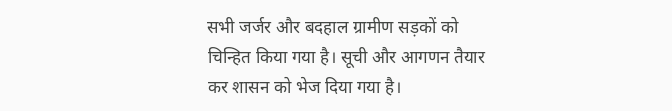सभी जर्जर और बदहाल ग्रामीण सड़कों को चिन्हित किया गया है। सूची और आगणन तैयार कर शासन को भेज दिया गया है।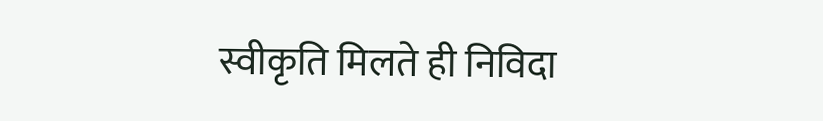स्वीकृति मिलते ही निविदा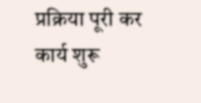प्रक्रिया पूरी कर कार्य शुरू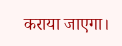कराया जाएगा।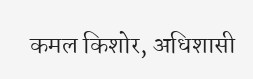कमल किशोर, अधिशासी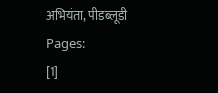अभियंता, पीडब्लूडी
Pages:
[1]